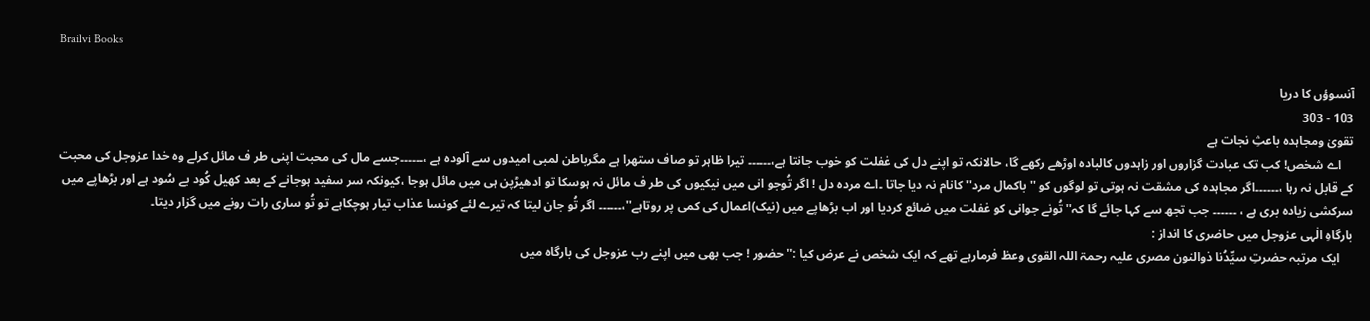Brailvi Books

آنسوؤں کا دریا
103 - 303
تقویٰ ومجاہدہ باعثِ نجات ہے
    اے شخص! کب تک عبادت گزاروں اور زاہدوں کالبادہ اوڑھے رکھے گا، حالانکہ تو اپنے دل کی غفلت کو خوب جانتا ہے،۔۔۔۔۔۔ تیرا ظاہر تو صاف ستھرا ہے مگرباطن لمبی امیدوں سے آلودہ ہے ،۔۔۔۔۔۔جسے مال کی محبت اپنی طر ف مائل کرلے وہ خدا عزوجل کی محبت کے قابل نہ رہا ،۔۔۔۔۔۔اگر مجاہدہ کی مشقت نہ ہوتی تو لوگوں کو ''باکمال مرد'' کانام نہ دیا جاتا ۔اے مردہ دل ! اگر تُوجو انی میں نیکیوں کی طر ف مائل نہ ہوسکا تو ادھیڑپن ہی میں مائل ہوجا ،کیونکہ سر سفید ہوجانے کے بعد کھیل کُود بے سُود ہے اور بڑھاپے میں سرکشی زیادہ بری ہے ، ۔۔۔۔۔۔ جب تجھ سے کہا جائے گا کہ'' تُونے جوانی کو غفلت میں ضائع کردیا اور اب بڑھاپے میں (نیک)اعمال کی کمی پر روتاہے''،۔۔۔۔۔۔ اگر تُو جان لیتا کہ تیرے لئے کونسا عذاب تیار ہوچکاہے تو تُو ساری رات رونے میں گزار دیتا۔
بارگاہِ الٰہی عزوجل میں حاضری کا انداز :
    ایک مرتبہ حضرتِ سیِّدُنا ذوالنون مصری علیہ رحمۃ اللہ القوی وعظ فرمارہے تھے کہ ایک شخص نے عرض کیا :'' حضور ! جب بھی میں اپنے رب عزوجل کی بارگاہ میں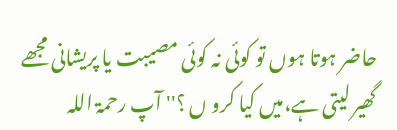حاضر ہوتا ہوں تو کوئی نہ کوئی مصیبت یا پریشانی مجھے گھیر لیتی ہے،میں کیا کرو ں ؟'' آپ رحمۃ اللہ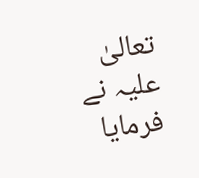تعالیٰ علیہ نے فرمایا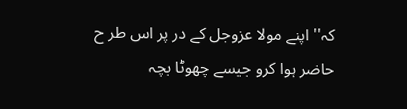کہ'' اپنے مولا عزوجل کے در پر اس طر ح حاضر ہوا کرو جیسے چھوٹا بچہ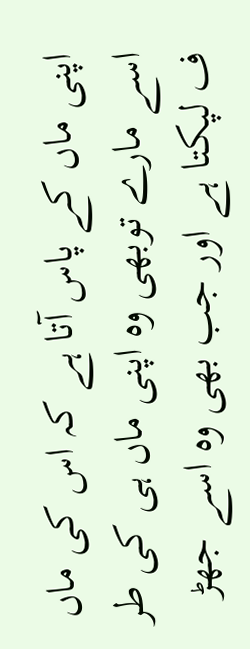اپنی ماں کے پاس آتا ہے کہ اس کی ماں اسے مارے توبھی وہ اپنی ماں ہی کی طر ف لپکتا ہے اور جب بھی وہ اسے جھڑ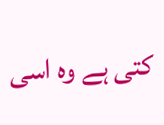کتی ہے وہ اسی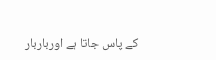کے پاس جاتا ہے اورباربار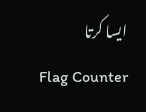ایسا کرتا
Flag Counter